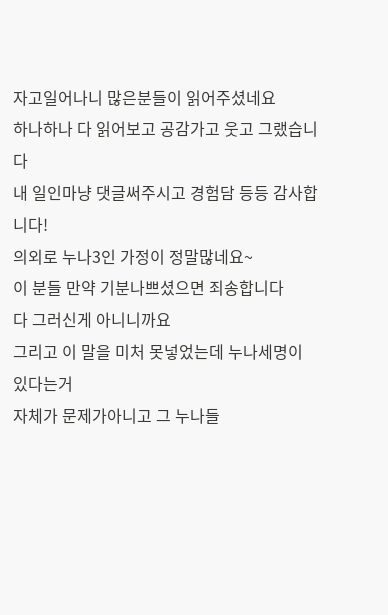자고일어나니 많은분들이 읽어주셨네요
하나하나 다 읽어보고 공감가고 웃고 그랬습니다
내 일인마냥 댓글써주시고 경험담 등등 감사합니다!
의외로 누나3인 가정이 정말많네요~
이 분들 만약 기분나쁘셨으면 죄송합니다
다 그러신게 아니니까요
그리고 이 말을 미처 못넣었는데 누나세명이 있다는거
자체가 문제가아니고 그 누나들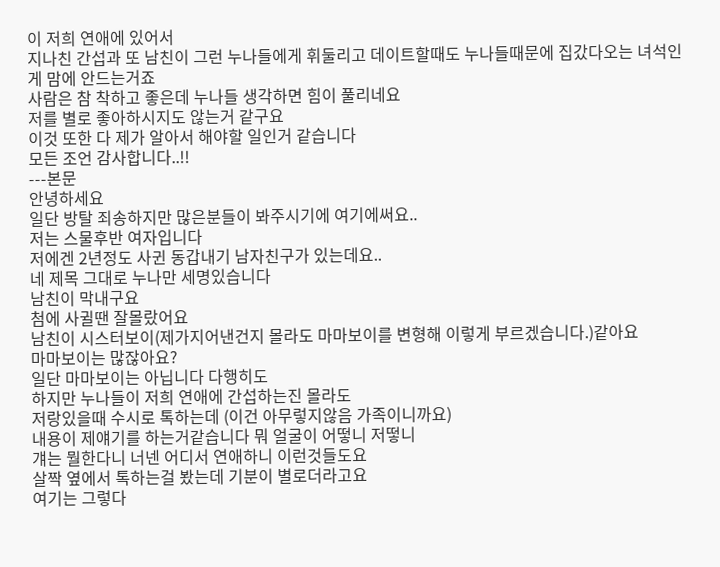이 저희 연애에 있어서
지나친 간섭과 또 남친이 그런 누나들에게 휘둘리고 데이트할때도 누나들때문에 집갔다오는 녀석인게 맘에 안드는거죠
사람은 참 착하고 좋은데 누나들 생각하면 힘이 풀리네요
저를 별로 좋아하시지도 않는거 같구요
이것 또한 다 제가 알아서 해야할 일인거 같습니다
모든 조언 감사합니다..!!
---본문
안녕하세요
일단 방탈 죄송하지만 많은분들이 봐주시기에 여기에써요..
저는 스물후반 여자입니다
저에겐 2년정도 사귄 동갑내기 남자친구가 있는데요..
네 제목 그대로 누나만 세명있습니다
남친이 막내구요
첨에 사귈땐 잘몰랐어요
남친이 시스터보이(제가지어낸건지 몰라도 마마보이를 변형해 이렇게 부르겠습니다.)같아요
마마보이는 많잖아요?
일단 마마보이는 아닙니다 다행히도
하지만 누나들이 저희 연애에 간섭하는진 몰라도
저랑있을때 수시로 톡하는데 (이건 아무렇지않음 가족이니까요)
내용이 제얘기를 하는거같습니다 뭐 얼굴이 어떻니 저떻니
걔는 뭘한다니 너넨 어디서 연애하니 이런것들도요
살짝 옆에서 톡하는걸 봤는데 기분이 별로더라고요
여기는 그렇다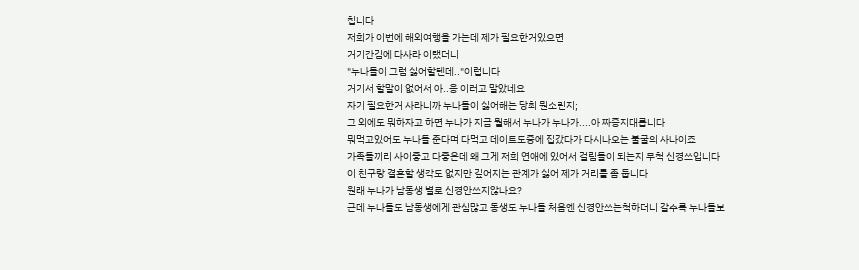칩니다
저희가 이번에 해외여행을 가는데 제가 필요한거있으면
거기간김에 다사라 이랬더니
"누나들이 그럼 싫어할텐데.."이럽니다
거기서 할말이 없어서 아..응 이러고 말았네요
자기 필요한거 사라니까 누나들이 싫어해는 당최 뭔소린지;
그 외에도 뭐하자고 하면 누나가 지금 뭘해서 누나가 누나가....아 짜증지대롭니다
뭐먹고있어도 누나들 준다며 다먹고 데이트도중에 집갔다가 다시나오는 불굴의 사나이죠
가족들끼리 사이좋고 다좋은데 왜 그게 저희 연애에 있어서 걸림돌이 되는지 무척 신경쓰입니다
이 친구랑 결혼할 생각도 없지만 깊어지는 관계가 싫어 제가 거리를 좀 둡니다
원래 누나가 남동생 별로 신경안쓰지않나요?
근데 누나들도 남동생에게 관심많고 동생도 누나들 처음엔 신경안쓰는척하더니 갈수록 누나들보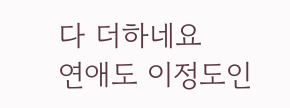다 더하네요
연애도 이정도인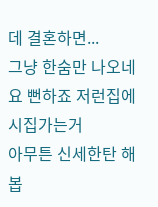데 결혼하면...
그냥 한숨만 나오네요 뻔하죠 저런집에 시집가는거
아무튼 신세한탄 해봅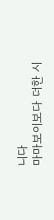니다
마마보이보다 더한 시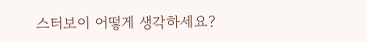스터보이 어떻게 생각하세요?